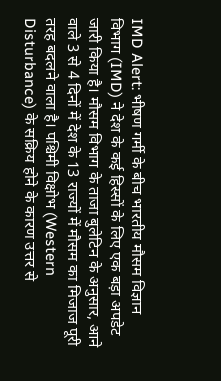IMD Alert: भीषण गर्मी के बीच भारतीय मौसम विज्ञान विभाग (IMD) ने देश के कई हिस्सों के लिए एक बड़ा अपडेट जारी किया है। मौसम विभाग के ताजा बुलेटिन के अनुसार, आने वाले 3 से 4 दिनों में देश के 13 राज्यों में मौसम का मिजाज पूरी तरह बदलने वाला है। पश्चिमी विक्षोभ (Western Disturbance) के सक्रिय होने के कारण उत्तर से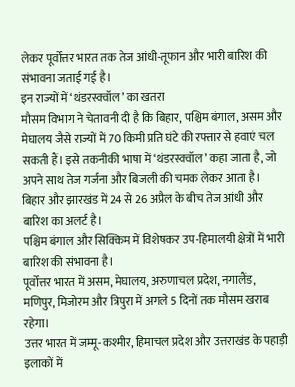लेकर पूर्वोत्तर भारत तक तेज आंधी-तूफान और भारी बारिश की संभावना जताई गई है।
इन राज्यों में ‘थंडरस्क्वॉल’ का खतरा
मौसम विभाग ने चेतावनी दी है कि बिहार, पश्चिम बंगाल, असम और मेघालय जैसे राज्यों में 70 किमी प्रति घंटे की रफ्तार से हवाएं चल सकती हैं। इसे तकनीकी भाषा में ‘थंडरस्क्वॉल’ कहा जाता है, जो अपने साथ तेज गर्जना और बिजली की चमक लेकर आता है।
बिहार और झारखंड में 24 से 26 अप्रैल के बीच तेज आंधी और बारिश का अलर्ट है।
पश्चिम बंगाल और सिक्किम में विशेषकर उप-हिमालयी क्षेत्रों में भारी बारिश की संभावना है।
पूर्वोत्तर भारत में असम, मेघालय, अरुणाचल प्रदेश, नगालैंड, मणिपुर, मिजोरम और त्रिपुरा में अगले 5 दिनों तक मौसम खराब रहेगा।
उत्तर भारत में जम्मू-कश्मीर, हिमाचल प्रदेश और उत्तराखंड के पहाड़ी इलाकों में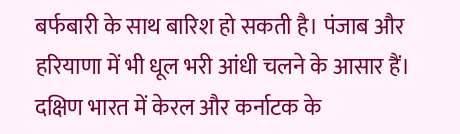बर्फबारी के साथ बारिश हो सकती है। पंजाब और हरियाणा में भी धूल भरी आंधी चलने के आसार हैं।
दक्षिण भारत में केरल और कर्नाटक के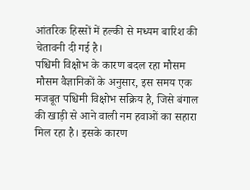आंतरिक हिस्सों में हल्की से मध्यम बारिश की चेतावनी दी गई है।
पश्चिमी विक्षोभ के कारण बदल रहा मौसम
मौसम वैज्ञानिकों के अनुसार, इस समय एक मजबूत पश्चिमी विक्षोभ सक्रिय है, जिसे बंगाल की खाड़ी से आने वाली नम हवाओं का सहारा मिल रहा है। इसके कारण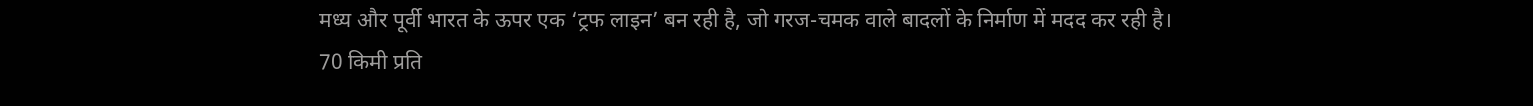मध्य और पूर्वी भारत के ऊपर एक ‘ट्रफ लाइन’ बन रही है, जो गरज-चमक वाले बादलों के निर्माण में मदद कर रही है।
70 किमी प्रति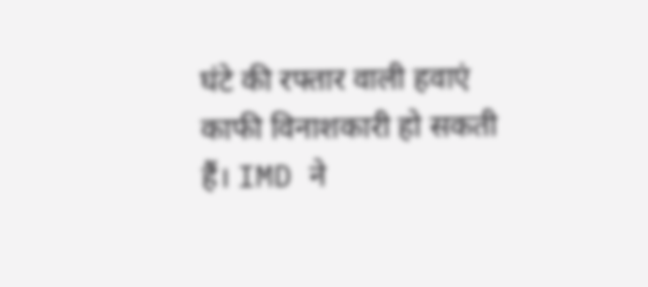घंटे की रफ्तार वाली हवाएं काफी विनाशकारी हो सकती हैं। IMD ने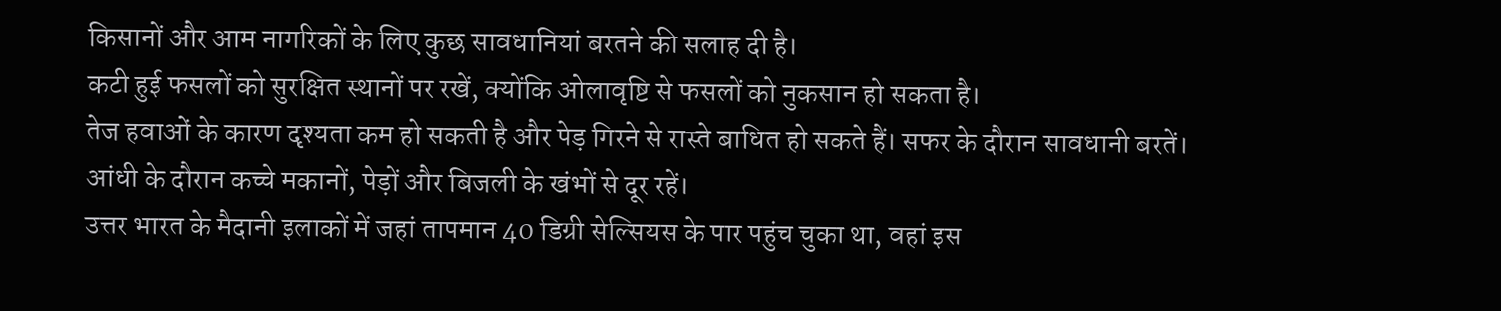किसानों और आम नागरिकों के लिए कुछ सावधानियां बरतने की सलाह दी है।
कटी हुई फसलों को सुरक्षित स्थानों पर रखें, क्योंकि ओलावृष्टि से फसलों को नुकसान हो सकता है।
तेज हवाओं के कारण दृश्यता कम हो सकती है और पेड़ गिरने से रास्ते बाधित हो सकते हैं। सफर के दौरान सावधानी बरतें।
आंधी के दौरान कच्चे मकानों, पेड़ों और बिजली के खंभों से दूर रहें।
उत्तर भारत के मैदानी इलाकों में जहां तापमान 40 डिग्री सेल्सियस के पार पहुंच चुका था, वहां इस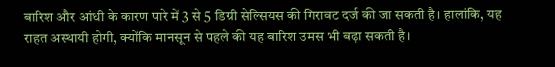बारिश और आंधी के कारण पारे में 3 से 5 डिग्री सेल्सियस की गिरावट दर्ज की जा सकती है। हालांकि, यह राहत अस्थायी होगी, क्योंकि मानसून से पहले की यह बारिश उमस भी बढ़ा सकती है।